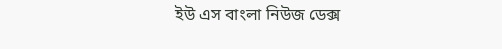ইউ এস বাংলা নিউজ ডেক্স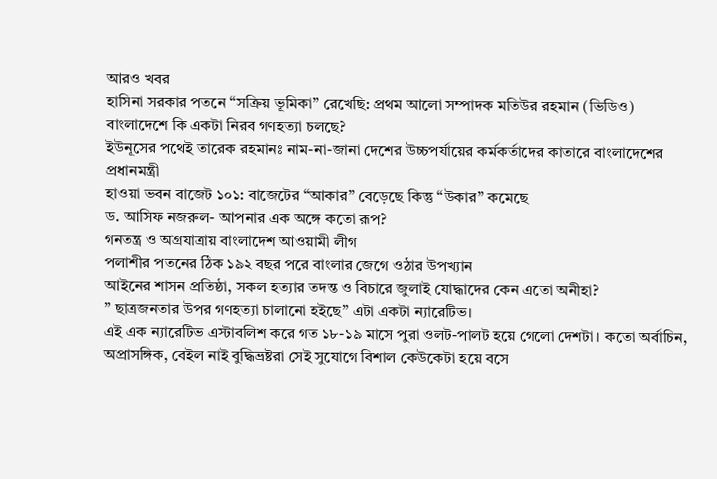আরও খবর
হাসিনা সরকার পতনে “সক্রিয় ভূমিকা” রেখেছি: প্রথম আলো সম্পাদক মতিউর রহমান (ভিডিও)
বাংলাদেশে কি একটা নিরব গণহত্যা চলছে?
ইউনূসের পথেই তারেক রহমানঃ নাম-না-জানা দেশের উচ্চপর্যায়ের কর্মকর্তাদের কাতারে বাংলাদেশের প্রধানমন্ত্রী
হাওয়া ভবন বাজেট ১০১: বাজেটের “আকার” বেড়েছে কিন্তু “উকার” কমেছে
ড. আসিফ নজরুল- আপনার এক অঙ্গে কতো রূপ?
গনতন্ত্র ও অগ্রযাত্রায় বাংলাদেশ আওয়ামী লীগ
পলাশীর পতনের ঠিক ১৯২ বছর পরে বাংলার জেগে ওঠার উপখ্যান
আইনের শাসন প্রতিষ্ঠা, সকল হত্যার তদন্ত ও বিচারে জুলাই যোদ্ধাদের কেন এতো অনীহা?
” ছাত্রজনতার উপর গণহত্যা চালানো হইছে” এটা একটা ন্যারেটিভ।
এই এক ন্যারেটিভ এস্টাবলিশ করে গত ১৮-১৯ মাসে পুরা ওলট-পালট হয়ে গেলো দেশটা। কতো অর্বাচিন, অপ্রাসঙ্গিক, বেইল নাই বুদ্ধিভ্রষ্টরা সেই সুযোগে বিশাল কেউকেটা হয়ে বসে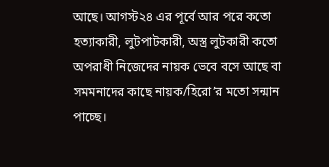আছে। আগস্ট২৪ এর পূর্বে আর পরে কতো হত্যাকারী, লুটপাটকারী, অস্ত্র লুটকারী কতো অপরাধী নিজেদের নায়ক ভেবে বসে আছে বা সমমনাদের কাছে নায়ক/হিরো’র মতো সন্মান পাচ্ছে।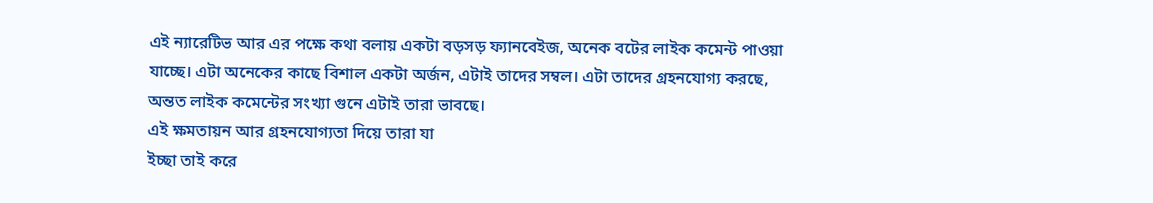এই ন্যারেটিভ আর এর পক্ষে কথা বলায় একটা বড়সড় ফ্যানবেইজ, অনেক বটের লাইক কমেন্ট পাওয়া যাচ্ছে। এটা অনেকের কাছে বিশাল একটা অর্জন, এটাই তাদের সম্বল। এটা তাদের গ্রহনযোগ্য করছে, অন্তত লাইক কমেন্টের সংখ্যা গুনে এটাই তারা ভাবছে।
এই ক্ষমতায়ন আর গ্রহনযোগ্যতা দিয়ে তারা যা
ইচ্ছা তাই করে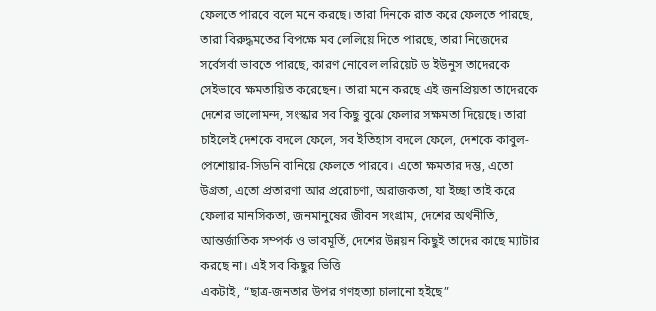ফেলতে পারবে বলে মনে করছে। তারা দিনকে রাত করে ফেলতে পারছে, তারা বিরুদ্ধমতের বিপক্ষে মব লেলিয়ে দিতে পারছে, তারা নিজেদের সর্বেসর্বা ভাবতে পারছে, কারণ নোবেল লরিয়েট ড ইউনুস তাদেরকে সেইভাবে ক্ষমতায়িত করেছেন। তারা মনে করছে এই জনপ্রিয়তা তাদেরকে দেশের ভালোমন্দ, সংস্কার সব কিছু বুঝে ফেলার সক্ষমতা দিয়েছে। তারা চাইলেই দেশকে বদলে ফেলে, সব ইতিহাস বদলে ফেলে, দেশকে কাবুল-পেশোয়ার-সিডনি বানিয়ে ফেলতে পারবে। এতো ক্ষমতার দম্ভ, এতো উগ্রতা, এতো প্রতারণা আর প্ররোচণা, অরাজকতা, যা ইচ্ছা তাই করে ফেলার মানসিকতা, জনমানুষের জীবন সংগ্রাম, দেশের অর্থনীতি, আন্তর্জাতিক সম্পর্ক ও ভাবমূর্তি, দেশের উন্নয়ন কিছুই তাদের কাছে ম্যাটার করছে না। এই সব কিছুর ভিত্তি
একটাই, “ছাত্র-জনতার উপর গণহত্যা চালানো হইছে”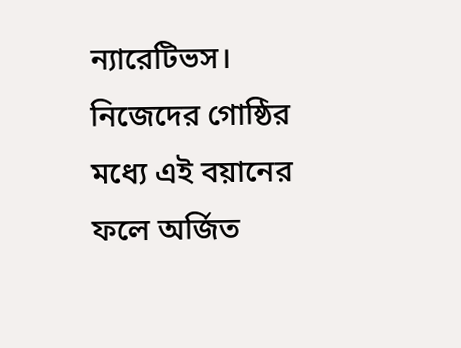ন্যারেটিভস। নিজেদের গোষ্ঠির মধ্যে এই বয়ানের ফলে অর্জিত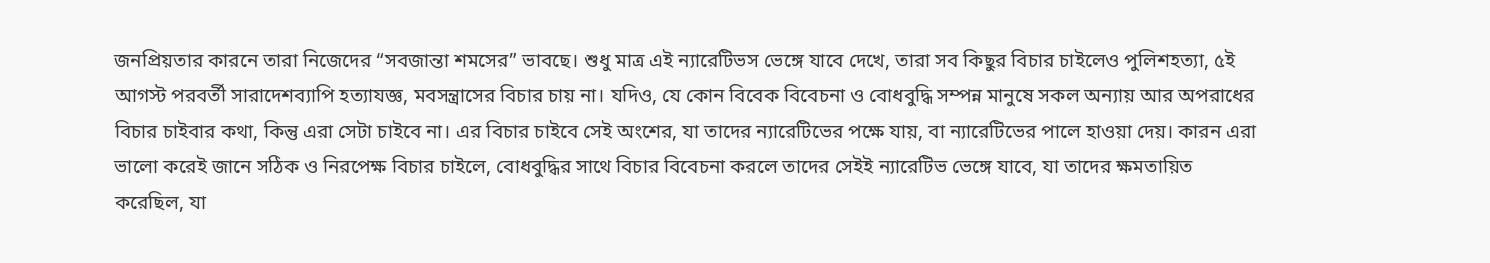জনপ্রিয়তার কারনে তারা নিজেদের “সবজান্তা শমসের” ভাবছে। শুধু মাত্র এই ন্যারেটিভস ভেঙ্গে যাবে দেখে, তারা সব কিছুর বিচার চাইলেও পুলিশহত্যা, ৫ই আগস্ট পরবর্তী সারাদেশব্যাপি হত্যাযজ্ঞ, মবসন্ত্রাসের বিচার চায় না। যদিও, যে কোন বিবেক বিবেচনা ও বোধবুদ্ধি সম্পন্ন মানুষে সকল অন্যায় আর অপরাধের বিচার চাইবার কথা, কিন্তু এরা সেটা চাইবে না। এর বিচার চাইবে সেই অংশের, যা তাদের ন্যারেটিভের পক্ষে যায়, বা ন্যারেটিভের পালে হাওয়া দেয়। কারন এরা ভালো করেই জানে সঠিক ও নিরপেক্ষ বিচার চাইলে, বোধবুদ্ধির সাথে বিচার বিবেচনা করলে তাদের সেইই ন্যারেটিভ ভেঙ্গে যাবে, যা তাদের ক্ষমতায়িত
করেছিল, যা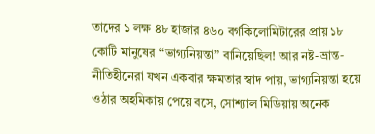তাদের ১ লক্ষ ৪৮ হাজার ৪৬০ বর্গকিলোমিটারের প্রায় ১৮ কোটি মানুষের “ভাগ্যনিয়ন্তা” বানিয়েছিল! আর নষ্ট-ভ্রান্ত-নীতিহীনেরা যখন একবার ক্ষমতার স্বাদ পায়, ভাগ্যনিয়ন্তা হয়ে ওঠার অহমিকায় পেয়ে বসে, সোশ্যাল মিডিয়ায় অনেক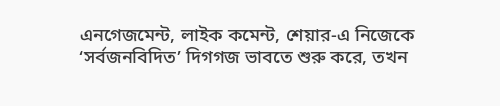এনগেজমেন্ট, লাইক কমেন্ট, শেয়ার-এ নিজেকে ‘সর্বজনবিদিত’ দিগগজ ভাবতে শুরু করে, তখন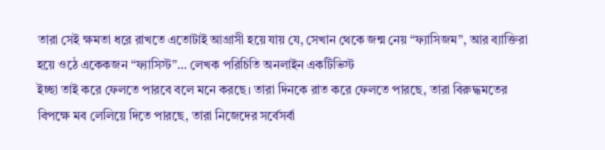তারা সেই ক্ষমতা ধরে রাখতে এতোটাই আগ্রাসী হয়ে যায় যে, সেখান থেকে জন্ম নেয় “ফ্যাসিজম”, আর ব্যাক্তিরা হয়ে ওঠে একেকজন “ফ্যাসিস্ট”… লেখক পরিচিতি অনলাইন একটিভিস্ট
ইচ্ছা তাই করে ফেলতে পারবে বলে মনে করছে। তারা দিনকে রাত করে ফেলতে পারছে, তারা বিরুদ্ধমতের বিপক্ষে মব লেলিয়ে দিতে পারছে, তারা নিজেদের সর্বেসর্বা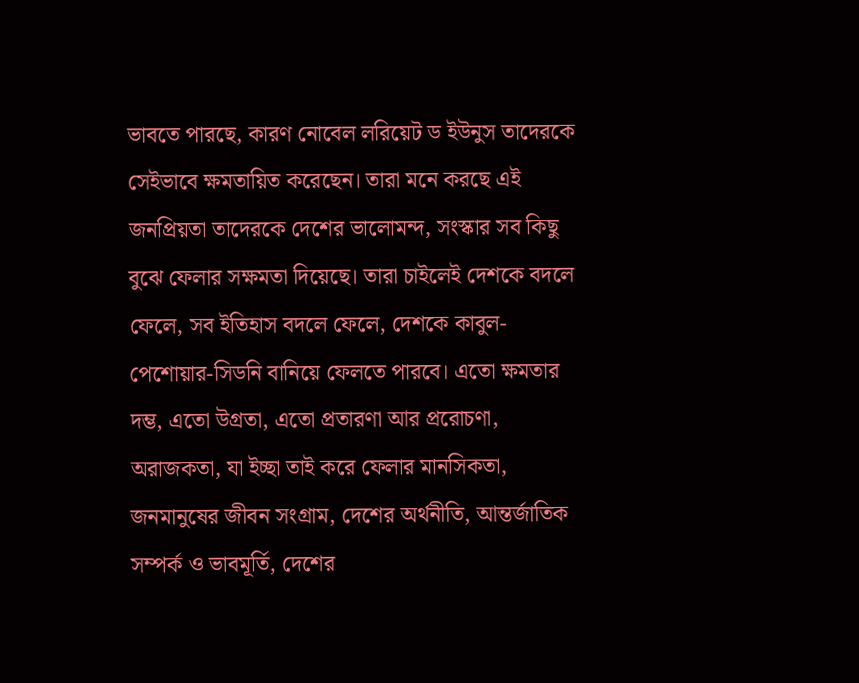ভাবতে পারছে, কারণ নোবেল লরিয়েট ড ইউনুস তাদেরকে সেইভাবে ক্ষমতায়িত করেছেন। তারা মনে করছে এই জনপ্রিয়তা তাদেরকে দেশের ভালোমন্দ, সংস্কার সব কিছু বুঝে ফেলার সক্ষমতা দিয়েছে। তারা চাইলেই দেশকে বদলে ফেলে, সব ইতিহাস বদলে ফেলে, দেশকে কাবুল-পেশোয়ার-সিডনি বানিয়ে ফেলতে পারবে। এতো ক্ষমতার দম্ভ, এতো উগ্রতা, এতো প্রতারণা আর প্ররোচণা, অরাজকতা, যা ইচ্ছা তাই করে ফেলার মানসিকতা, জনমানুষের জীবন সংগ্রাম, দেশের অর্থনীতি, আন্তর্জাতিক সম্পর্ক ও ভাবমূর্তি, দেশের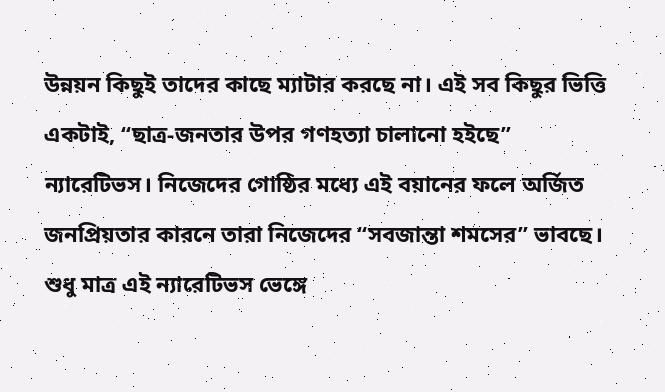উন্নয়ন কিছুই তাদের কাছে ম্যাটার করছে না। এই সব কিছুর ভিত্তি
একটাই, “ছাত্র-জনতার উপর গণহত্যা চালানো হইছে” ন্যারেটিভস। নিজেদের গোষ্ঠির মধ্যে এই বয়ানের ফলে অর্জিত জনপ্রিয়তার কারনে তারা নিজেদের “সবজান্তা শমসের” ভাবছে। শুধু মাত্র এই ন্যারেটিভস ভেঙ্গে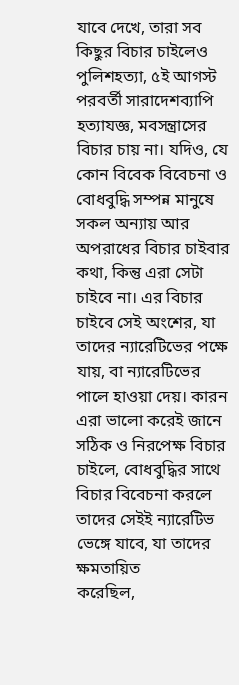যাবে দেখে, তারা সব কিছুর বিচার চাইলেও পুলিশহত্যা, ৫ই আগস্ট পরবর্তী সারাদেশব্যাপি হত্যাযজ্ঞ, মবসন্ত্রাসের বিচার চায় না। যদিও, যে কোন বিবেক বিবেচনা ও বোধবুদ্ধি সম্পন্ন মানুষে সকল অন্যায় আর অপরাধের বিচার চাইবার কথা, কিন্তু এরা সেটা চাইবে না। এর বিচার চাইবে সেই অংশের, যা তাদের ন্যারেটিভের পক্ষে যায়, বা ন্যারেটিভের পালে হাওয়া দেয়। কারন এরা ভালো করেই জানে সঠিক ও নিরপেক্ষ বিচার চাইলে, বোধবুদ্ধির সাথে বিচার বিবেচনা করলে তাদের সেইই ন্যারেটিভ ভেঙ্গে যাবে, যা তাদের ক্ষমতায়িত
করেছিল,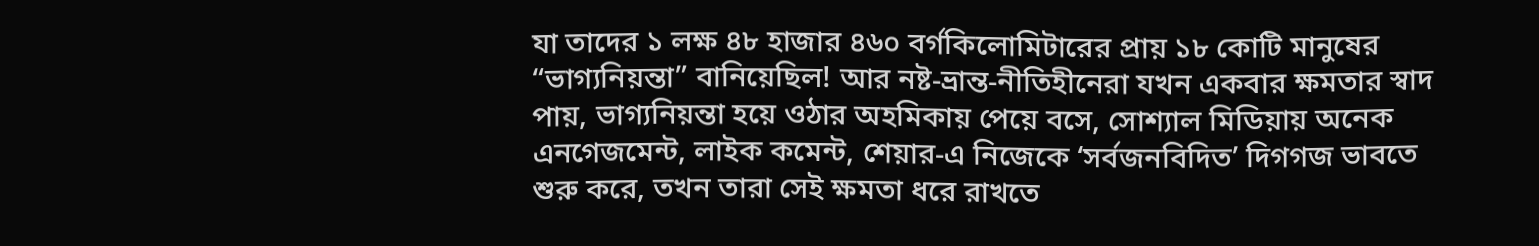যা তাদের ১ লক্ষ ৪৮ হাজার ৪৬০ বর্গকিলোমিটারের প্রায় ১৮ কোটি মানুষের “ভাগ্যনিয়ন্তা” বানিয়েছিল! আর নষ্ট-ভ্রান্ত-নীতিহীনেরা যখন একবার ক্ষমতার স্বাদ পায়, ভাগ্যনিয়ন্তা হয়ে ওঠার অহমিকায় পেয়ে বসে, সোশ্যাল মিডিয়ায় অনেক এনগেজমেন্ট, লাইক কমেন্ট, শেয়ার-এ নিজেকে ‘সর্বজনবিদিত’ দিগগজ ভাবতে শুরু করে, তখন তারা সেই ক্ষমতা ধরে রাখতে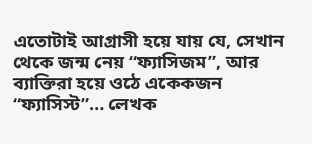এতোটাই আগ্রাসী হয়ে যায় যে, সেখান থেকে জন্ম নেয় “ফ্যাসিজম”, আর ব্যাক্তিরা হয়ে ওঠে একেকজন “ফ্যাসিস্ট”… লেখক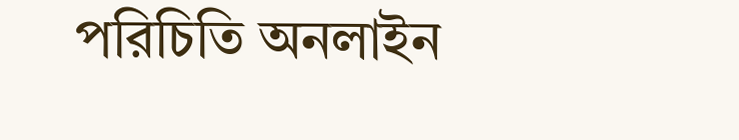পরিচিতি অনলাইন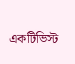একটিভিস্ট